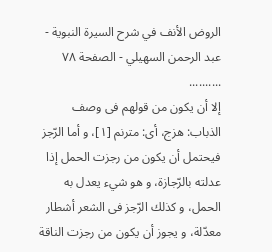الروض الأنف في شرح السيرة النبوية - عبد الرحمن السهيلي - الصفحة ٧٨
..........
إلا أن يكون من قولهم فى وصف الذباب: هزج، أى: مترنم [١]، و أما الرّجز فيحتمل أن يكون من رجزت الحمل إذا عدلته بالرّجازة، و هو شيء يعدل به الحمل، و كذلك الرّجز فى الشعر أشطار معدّلة، و يجوز أن يكون من رجزت الناقة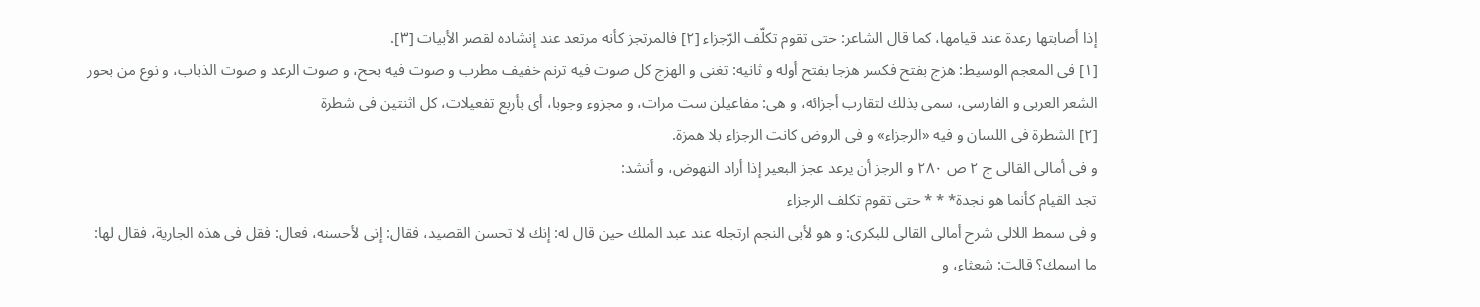إذا أصابتها رعدة عند قيامها، كما قال الشاعر: حتى تقوم تكلّف الرّجزاء [٢] فالمرتجز كأنه مرتعد عند إنشاده لقصر الأبيات [٣].
[١] فى المعجم الوسيط: هزج بفتح فكسر هزجا بفتح أوله و ثانيه: تغنى و الهزج كل صوت فيه ترنم خفيف مطرب و صوت فيه بحح، و صوت الرعد و صوت الذباب، و نوع من بحور الشعر العربى و الفارسى، سمى بذلك لتقارب أجزائه، و هى: مفاعيلن ست مرات، و مجزوء وجوبا، أى بأربع تفعيلات، كل اثنتين فى شطرة
[٢] الشطرة فى اللسان و فيه «الرجزاء» و فى الروض كانت الرجزاء بلا همزة.
و فى أمالى القالى ج ٢ ص ٢٨٠ و الرجز أن يرعد عجز البعير إذا أراد النهوض، و أنشد:
تجد القيام كأنما هو نجدة* * * حتى تقوم تكلف الرجزاء
و فى سمط اللالى شرح أمالى القالى للبكرى: و هو لأبى النجم ارتجله عند عبد الملك حين قال له: إنك لا تحسن القصيد، فقال: إنى لأحسنه، فعال: فقل فى هذه الجارية، فقال لها: ما اسمك؟ قالت: شعثاء، و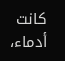كانت أدماء،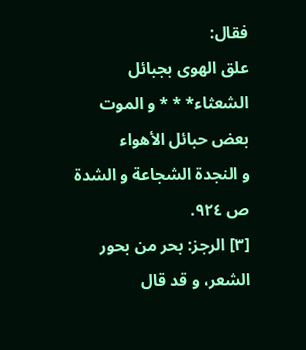فقال:
علق الهوى بجبائل الشعثاء* * * و الموت بعض حبائل الأهواء
و النجدة الشجاعة و الشدة ص ٩٢٤.
[٣] الرجز: بحر من بحور الشعر، و قد قال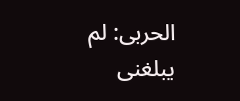الحربى: لم يبلغنى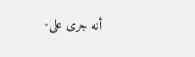أنه جرى على-